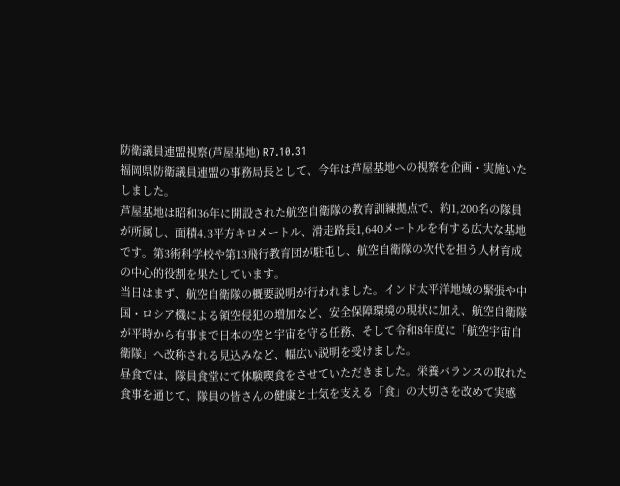防衛議員連盟視察(芦屋基地) R7.10.31
福岡県防衛議員連盟の事務局長として、今年は芦屋基地への視察を企画・実施いたしました。
芦屋基地は昭和36年に開設された航空自衛隊の教育訓練拠点で、約1,200名の隊員が所属し、面積4.3平方キロメートル、滑走路長1,640メートルを有する広大な基地です。第3術科学校や第13飛行教育団が駐屯し、航空自衛隊の次代を担う人材育成の中心的役割を果たしています。
当日はまず、航空自衛隊の概要説明が行われました。インド太平洋地域の緊張や中国・ロシア機による領空侵犯の増加など、安全保障環境の現状に加え、航空自衛隊が平時から有事まで日本の空と宇宙を守る任務、そして令和8年度に「航空宇宙自衛隊」へ改称される見込みなど、幅広い説明を受けました。
昼食では、隊員食堂にて体験喫食をさせていただきました。栄養バランスの取れた食事を通じて、隊員の皆さんの健康と士気を支える「食」の大切さを改めて実感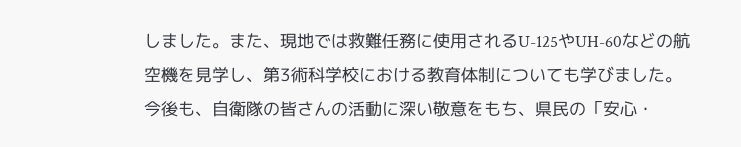しました。また、現地では救難任務に使用されるU-125やUH-60などの航空機を見学し、第3術科学校における教育体制についても学びました。
今後も、自衛隊の皆さんの活動に深い敬意をもち、県民の「安心・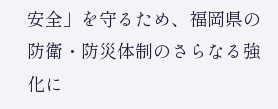安全」を守るため、福岡県の防衛・防災体制のさらなる強化に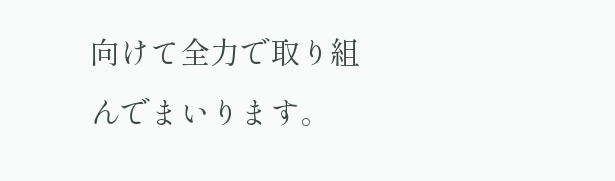向けて全力で取り組んでまいります。